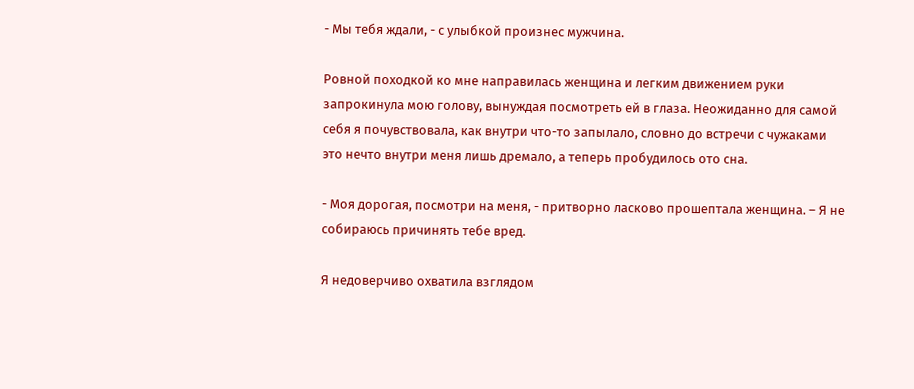- Мы тебя ждали, - с улыбкой произнес мужчина.

Ровной походкой ко мне направилась женщина и легким движением руки запрокинула мою голову, вынуждая посмотреть ей в глаза. Неожиданно для самой себя я почувствовала, как внутри что-то запылало, словно до встречи с чужаками это нечто внутри меня лишь дремало, а теперь пробудилось ото сна.

- Моя дорогая, посмотри на меня, - притворно ласково прошептала женщина. – Я не собираюсь причинять тебе вред.

Я недоверчиво охватила взглядом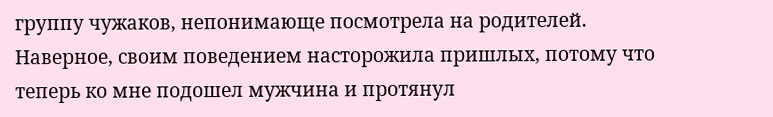группу чужаков, непонимающе посмотрела на родителей. Наверное, своим поведением насторожила пришлых, потому что теперь ко мне подошел мужчина и протянул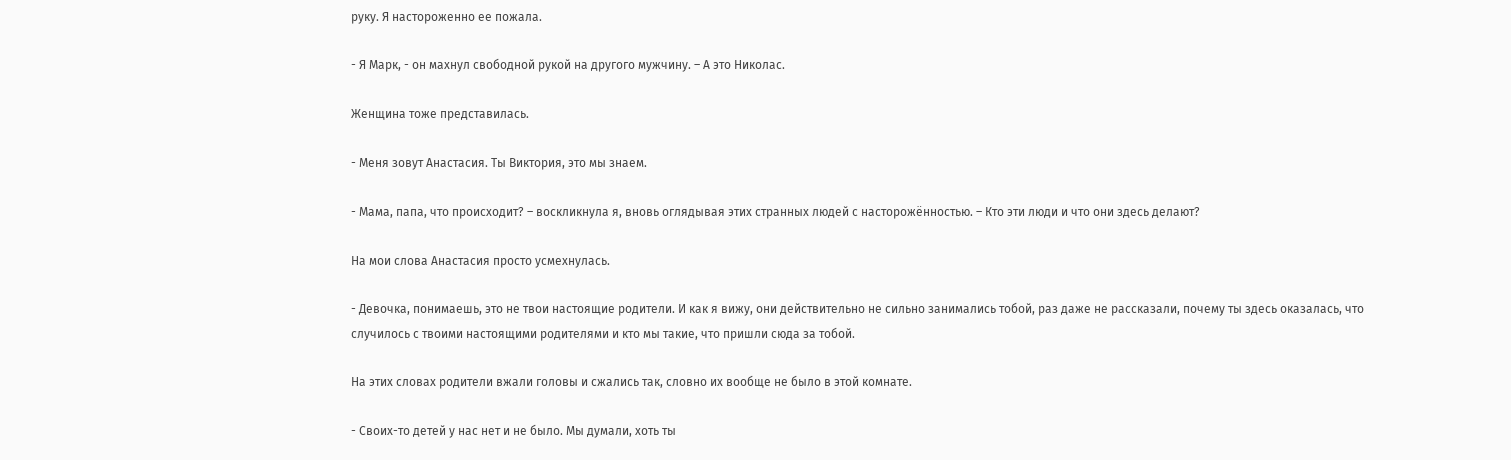руку. Я настороженно ее пожала.

- Я Марк, - он махнул свободной рукой на другого мужчину. – А это Николас.

Женщина тоже представилась.

- Меня зовут Анастасия. Ты Виктория, это мы знаем.

- Мама, папа, что происходит? – воскликнула я, вновь оглядывая этих странных людей с насторожённостью. – Кто эти люди и что они здесь делают?

На мои слова Анастасия просто усмехнулась.

- Девочка, понимаешь, это не твои настоящие родители. И как я вижу, они действительно не сильно занимались тобой, раз даже не рассказали, почему ты здесь оказалась, что случилось с твоими настоящими родителями и кто мы такие, что пришли сюда за тобой.

На этих словах родители вжали головы и сжались так, словно их вообще не было в этой комнате.

- Своих-то детей у нас нет и не было. Мы думали, хоть ты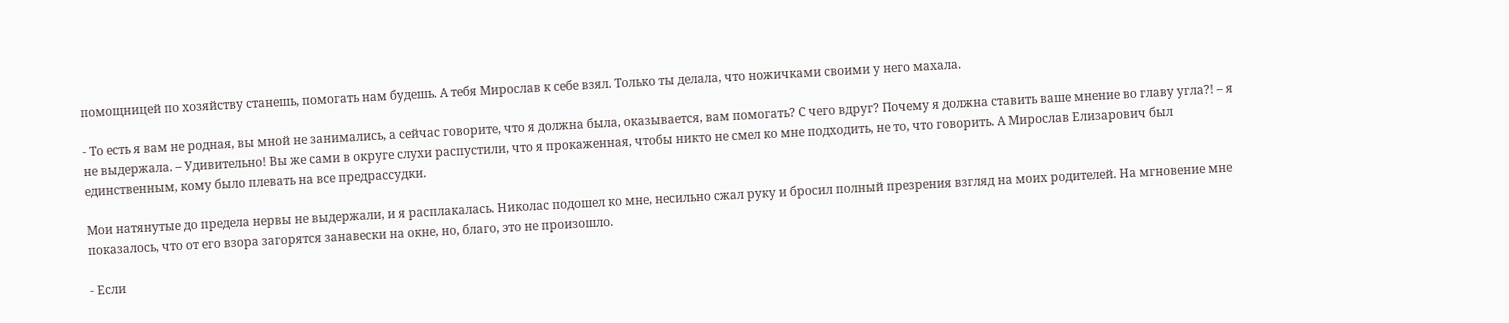помощницей по хозяйству станешь, помогать нам будешь. А тебя Мирослав к себе взял. Только ты делала, что ножичками своими у него махала.

- То есть я вам не родная, вы мной не занимались, а сейчас говорите, что я должна была, оказывается, вам помогать? С чего вдруг? Почему я должна ставить ваше мнение во главу угла?! – я не выдержала. – Удивительно! Вы же сами в округе слухи распустили, что я прокаженная, чтобы никто не смел ко мне подходить, не то, что говорить. А Мирослав Елизарович был единственным, кому было плевать на все предрассудки.

Мои натянутые до предела нервы не выдержали, и я расплакалась. Николас подошел ко мне, несильно сжал руку и бросил полный презрения взгляд на моих родителей. На мгновение мне показалось, что от его взора загорятся занавески на окне, но, благо, это не произошло.

- Если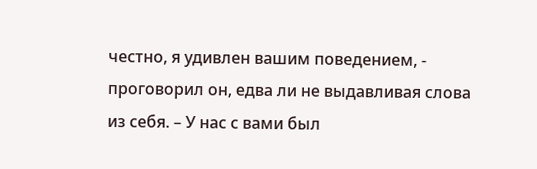честно, я удивлен вашим поведением, - проговорил он, едва ли не выдавливая слова из себя. – У нас с вами был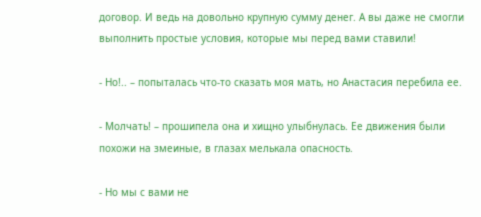договор. И ведь на довольно крупную сумму денег. А вы даже не смогли выполнить простые условия, которые мы перед вами ставили!

- Но!.. – попыталась что-то сказать моя мать, но Анастасия перебила ее.

- Молчать! – прошипела она и хищно улыбнулась. Ее движения были похожи на змеиные, в глазах мелькала опасность.

- Но мы с вами не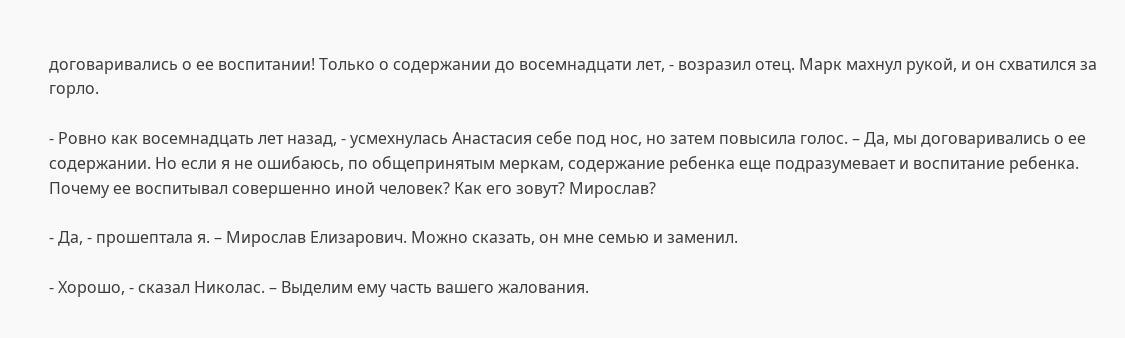договаривались о ее воспитании! Только о содержании до восемнадцати лет, - возразил отец. Марк махнул рукой, и он схватился за горло.

- Ровно как восемнадцать лет назад, - усмехнулась Анастасия себе под нос, но затем повысила голос. – Да, мы договаривались о ее содержании. Но если я не ошибаюсь, по общепринятым меркам, содержание ребенка еще подразумевает и воспитание ребенка. Почему ее воспитывал совершенно иной человек? Как его зовут? Мирослав?

- Да, - прошептала я. – Мирослав Елизарович. Можно сказать, он мне семью и заменил.

- Хорошо, - сказал Николас. – Выделим ему часть вашего жалования.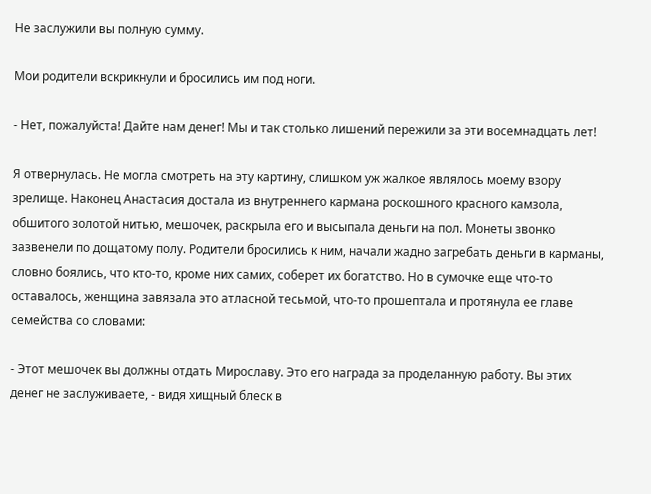Не заслужили вы полную сумму.

Мои родители вскрикнули и бросились им под ноги.

- Нет, пожалуйста! Дайте нам денег! Мы и так столько лишений пережили за эти восемнадцать лет!

Я отвернулась. Не могла смотреть на эту картину, слишком уж жалкое являлось моему взору зрелище. Наконец Анастасия достала из внутреннего кармана роскошного красного камзола, обшитого золотой нитью, мешочек, раскрыла его и высыпала деньги на пол. Монеты звонко зазвенели по дощатому полу. Родители бросились к ним, начали жадно загребать деньги в карманы, словно боялись, что кто-то, кроме них самих, соберет их богатство. Но в сумочке еще что-то оставалось, женщина завязала это атласной тесьмой, что-то прошептала и протянула ее главе семейства со словами:

- Этот мешочек вы должны отдать Мирославу. Это его награда за проделанную работу. Вы этих денег не заслуживаете, - видя хищный блеск в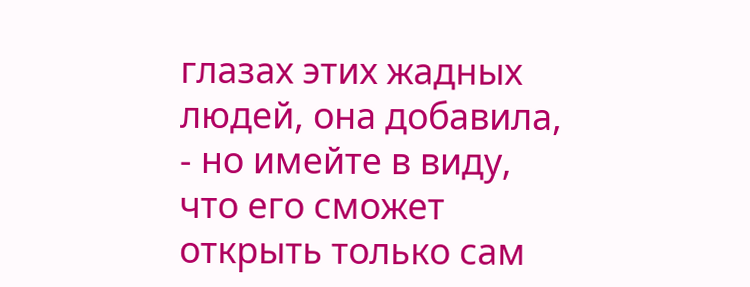глазах этих жадных людей, она добавила, - но имейте в виду, что его сможет открыть только сам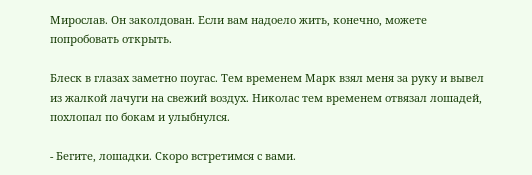Мирослав. Он заколдован. Если вам надоело жить, конечно, можете попробовать открыть.

Блеск в глазах заметно поугас. Тем временем Марк взял меня за руку и вывел из жалкой лачуги на свежий воздух. Николас тем временем отвязал лошадей, похлопал по бокам и улыбнулся.

- Бегите, лошадки. Скоро встретимся с вами.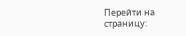Перейти на страницу: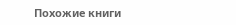Похожие книги